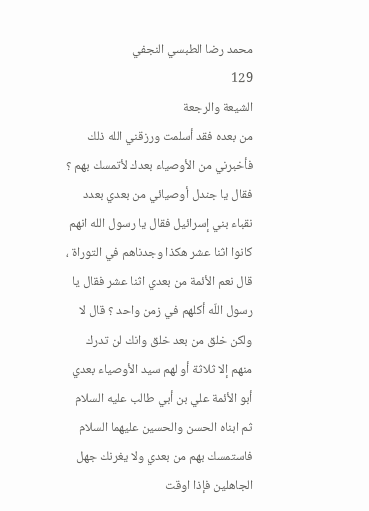محمد رضا الطبسي النجفي
129
الشيعة والرجعة
من بعده فقد أسلمت ورزقني الله ذلك فأخبرني من الأوصياء بعدك لأتمسك بهم ؟ فقال يا جندل أوصيائي من بعدي بعدد نقباء بني إسرائيل فقال يا رسول الله انهم كانوا اثنا عشر هكذا وجدناهم في التوراة ، قال نعم الأئمة من بعدي اثنا عشر فقال يا رسول اللّه أكلهم في زمن واحد ؟ قال لا ولكن خلق من بعد خلق وانك لن تدرك منهم إلا ثلاثة أو لهم سيد الأوصياء بعدي أبو الأئمة علي بن أبي طالب عليه السلام ثم ابناه الحسن والحسين عليهما السلام فاستمسك بهم من بعدي ولا يغرنك جهل الجاهلين فإذا اوقت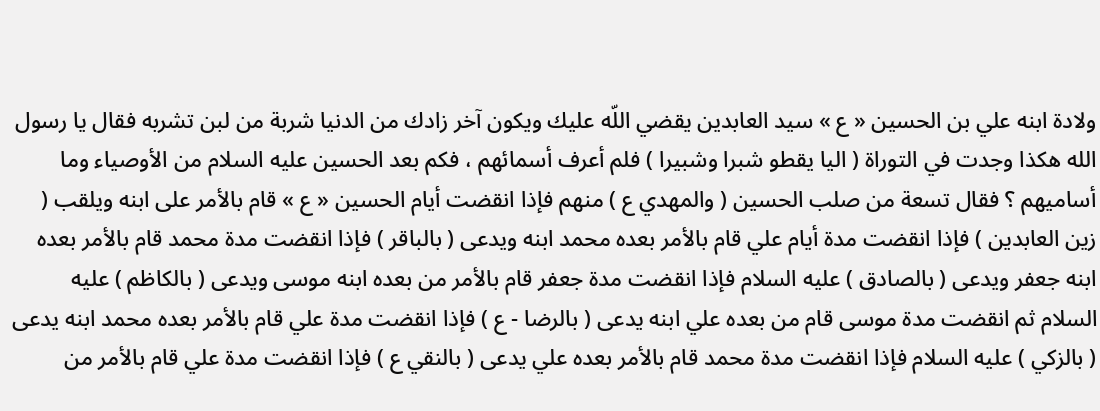ولادة ابنه علي بن الحسين « ع » سيد العابدين يقضي اللّه عليك ويكون آخر زادك من الدنيا شربة من لبن تشربه فقال يا رسول الله هكذا وجدت في التوراة ( اليا يقطو شبرا وشبيرا ) فلم أعرف أسمائهم ، فكم بعد الحسين عليه السلام من الأوصياء وما أساميهم ؟ فقال تسعة من صلب الحسين ( والمهدي ع ) منهم فإذا انقضت أيام الحسين « ع » قام بالأمر على ابنه ويلقب ( زين العابدين ) فإذا انقضت مدة أيام علي قام بالأمر بعده محمد ابنه ويدعى ( بالباقر ) فإذا انقضت مدة محمد قام بالأمر بعده ابنه جعفر ويدعى ( بالصادق ) عليه السلام فإذا انقضت مدة جعفر قام بالأمر من بعده ابنه موسى ويدعى ( بالكاظم ) عليه السلام ثم انقضت مدة موسى قام من بعده علي ابنه يدعى ( بالرضا - ع ) فإذا انقضت مدة علي قام بالأمر بعده محمد ابنه يدعى ( بالزكي ) عليه السلام فإذا انقضت مدة محمد قام بالأمر بعده علي يدعى ( بالنقي ع ) فإذا انقضت مدة علي قام بالأمر من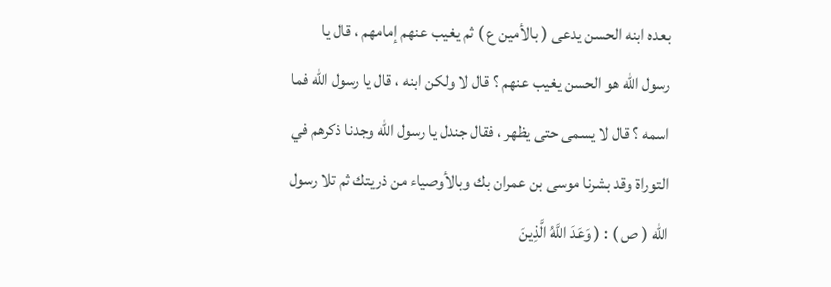بعده ابنه الحسن يدعى ( بالأمين ع ) ثم يغيب عنهم إمامهم ، قال يا رسول اللّه هو الحسن يغيب عنهم ؟ قال لا ولكن ابنه ، قال يا رسول اللّه فما اسمه ؟ قال لا يسمى حتى يظهر ، فقال جندل يا رسول اللّه وجدنا ذكرهم في التوراة وقد بشرنا موسى بن عمران بك وبالأوصياء من ذريتك ثم تلا رسول اللّه ( ص ) : ( وَعَدَ اللَّهُ الَّذِينَ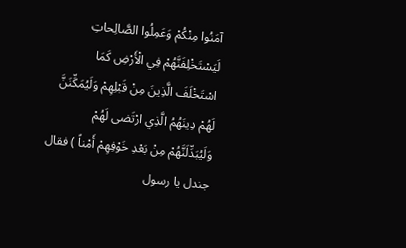آمَنُوا مِنْكُمْ وَعَمِلُوا الصَّالِحاتِ لَيَسْتَخْلِفَنَّهُمْ فِي الْأَرْضِ كَمَا اسْتَخْلَفَ الَّذِينَ مِنْ قَبْلِهِمْ وَلَيُمَكِّنَنَّ لَهُمْ دِينَهُمُ الَّذِي ارْتَضى لَهُمْ وَلَيُبَدِّلَنَّهُمْ مِنْ بَعْدِ خَوْفِهِمْ أَمْناً ) فقال جندل يا رسول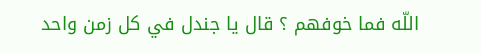اللّه فما خوفهم ؟ قال يا جندل في كل زمن واحد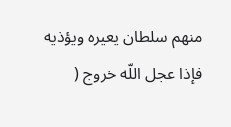منهم سلطان يعيره ويؤذيه فإذا عجل اللّه خروج (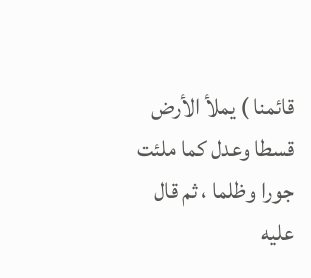قائمنا ) يملأ الأرض قسطا وعدل كما ملئت جورا وظلما ، ثم قال عليه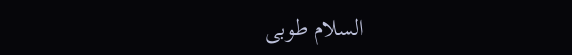السلام طوبى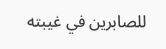للصابرين في غيبته